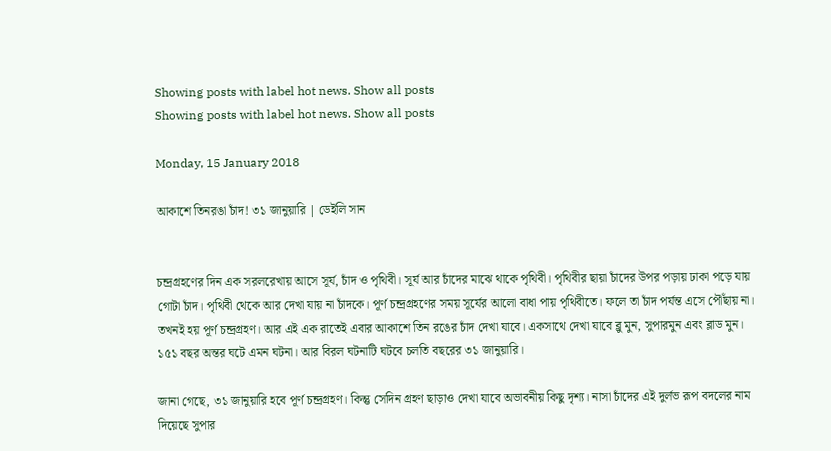Showing posts with label hot news. Show all posts
Showing posts with label hot news. Show all posts

Monday, 15 January 2018

আকাশে তিনরঙা চাঁদ! ৩১ জানুয়ারি | ডেইলি সান


চন্দ্রগ্রহণের দিন এক সরলরেখায় আসে সূর্য, চাঁদ ও পৃথিবী। সূর্য আর চাঁদের মাঝে থাকে পৃথিবী। পৃথিবীর ছায়া চাঁদের উপর পড়ায় ঢাকা পড়ে যায় গোটা চাঁদ। পৃথিবী থেকে আর দেখা যায় না চাঁদকে। পূর্ণ চন্দ্রগ্রহণের সময় সূর্যের আলো বাধা পায় পৃথিবীতে। ফলে তা চাঁদ পর্যন্ত এসে পৌঁছায় না। তখনই হয় পূর্ণ চন্দ্রগ্রহণ। আর এই এক রাতেই এবার আকাশে তিন রঙের চাঁদ দেখা যাবে। একসাথে দেখা যাবে ব্লু মুন, সুপারমুন এবং ব্লাড মুন। ১৫১ বছর অন্তর ঘটে এমন ঘটনা। আর বিরল ঘটনাটি ঘটবে চলতি বছরের ৩১ জানুয়ারি।

জানা গেছে, ৩১ জানুয়ারি হবে পূর্ণ চন্দ্রগ্রহণ। কিন্তু সেদিন গ্রহণ ছাড়াও দেখা যাবে অভাবনীয় কিছু দৃশ্য। নাসা চাঁদের এই দুর্লভ রূপ বদলের নাম দিয়েছে সুপার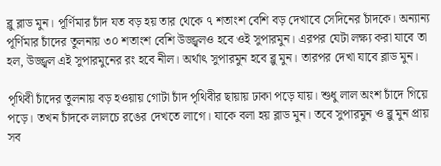ব্লু ব্লাড মুন। পূর্ণিমার চাঁদ যত বড় হয় তার থেকে ৭ শতাংশ বেশি বড় দেখাবে সেদিনের চাঁদকে। অন্যান্য পূর্ণিমার চাঁদের তুলনায় ৩০ শতাংশ বেশি উজ্জ্বলও হবে ওই সুপারমুন। এরপর যেটা লক্ষ্য করা যাবে তা হল, উজ্জ্বল এই সুপারমুনের রং হবে নীল। অর্থাৎ সুপারমুন হবে ব্লু মুন। তারপর দেখা যাবে ব্লাড মুন।

পৃথিবী চাঁদের তুলনায় বড় হওয়ায় গোটা চাঁদ পৃথিবীর ছায়ায় ঢাকা পড়ে যায়। শুধু লাল অংশ চাঁদে গিয়ে পড়ে। তখন চাঁদকে লালচে রঙের দেখতে লাগে। যাকে বলা হয় ব্লাড মুন। তবে সুপারমুন ও ব্লু মুন প্রায় সব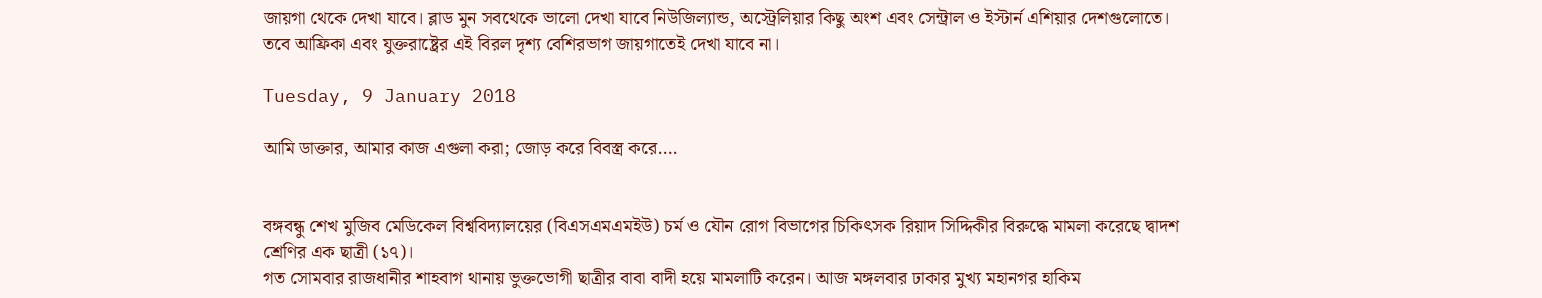জায়গা থেকে দেখা যাবে। ব্লাড মুন সবথেকে ভালো দেখা যাবে নিউজিল্যান্ড, অস্ট্রেলিয়ার কিছু অংশ এবং সেন্ট্রাল ও ইস্টার্ন এশিয়ার দেশগুলোতে। তবে আফ্রিকা এবং যুক্তরাষ্ট্রের এই বিরল দৃশ্য বেশিরভাগ জায়গাতেই দেখা যাবে না।

Tuesday, 9 January 2018

আমি ডাক্তার, আমার কাজ এগুলা করা; জোড় করে বিবস্ত্র করে….


বঙ্গবন্ধু শেখ মুজিব মেডিকেল বিশ্ববিদ্যালয়ের (বিএসএমএমইউ) চর্ম ও যৌন রোগ বিভাগের চিকিৎসক রিয়াদ সিদ্দিকীর বিরুদ্ধে মামলা করেছে দ্বাদশ শ্রেণির এক ছাত্রী (১৭)।
গত সোমবার রাজধানীর শাহবাগ থানায় ভুক্তভোগী ছাত্রীর বাবা বাদী হয়ে মামলাটি করেন। আজ মঙ্গলবার ঢাকার মুখ্য মহানগর হাকিম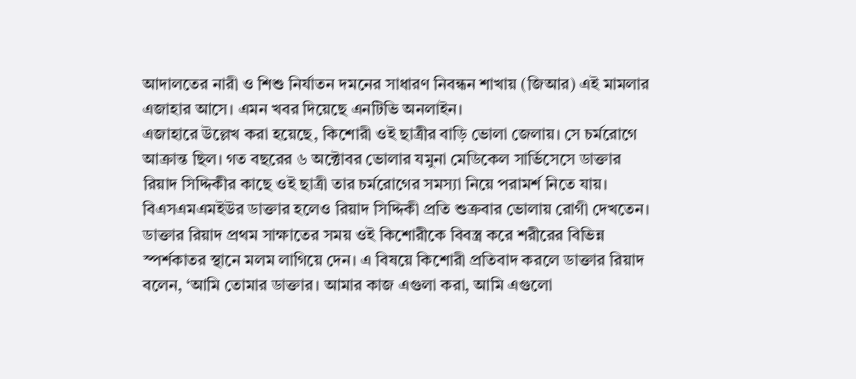আদালতের নারী ও শিশু নির্যাতন দমনের সাধারণ নিবন্ধন শাখায় (জিআর) এই মামলার এজাহার আসে। এমন খবর দিয়েছে এনটিভি অনলাইন।
এজাহারে উল্লেখ করা হয়েছে, কিশোরী ওই ছাত্রীর বাড়ি ভোলা জেলায়। সে চর্মরোগে আক্রান্ত ছিল। গত বছরের ৬ অক্টোবর ভোলার যমুনা মেডিকেল সার্ভিসেসে ডাক্তার রিয়াদ সিদ্দিকীর কাছে ওই ছাত্রী তার চর্মরোগের সমস্যা নিয়ে পরামর্শ নিতে যায়। বিএসএমএমইউর ডাক্তার হলেও রিয়াদ সিদ্দিকী প্রতি শুক্রবার ভোলায় রোগী দেখতেন। ডাক্তার রিয়াদ প্রথম সাক্ষাতের সময় ওই কিশোরীকে বিবস্ত্র করে শরীরের বিভিন্ন স্পর্শকাতর স্থানে মলম লাগিয়ে দেন। এ বিষয়ে কিশোরী প্রতিবাদ করলে ডাক্তার রিয়াদ বলেন, ‘আমি তোমার ডাক্তার। আমার কাজ এগুলা করা, আমি এগুলো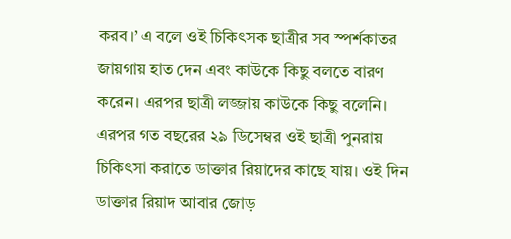করব।’ এ বলে ওই চিকিৎসক ছাত্রীর সব স্পর্শকাতর জায়গায় হাত দেন এবং কাউকে কিছু বলতে বারণ করেন। এরপর ছাত্রী লজ্জায় কাউকে কিছু বলেনি।
এরপর গত বছরের ২৯ ডিসেম্বর ওই ছাত্রী পুনরায় চিকিৎসা করাতে ডাক্তার রিয়াদের কাছে যায়। ওই দিন ডাক্তার রিয়াদ আবার জোড়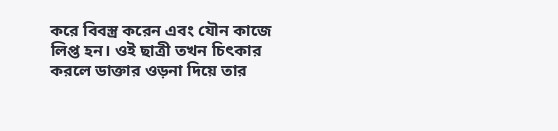করে বিবস্ত্র করেন এবং যৌন কাজে লিপ্ত হন। ওই ছাত্রী তখন চিৎকার করলে ডাক্তার ওড়না দিয়ে তার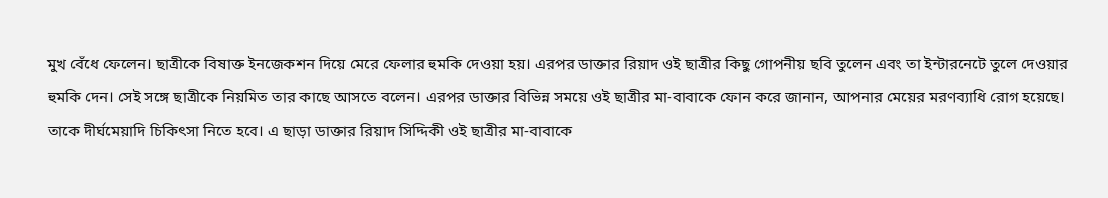মুখ বেঁধে ফেলেন। ছাত্রীকে বিষাক্ত ইনজেকশন দিয়ে মেরে ফেলার হুমকি দেওয়া হয়। এরপর ডাক্তার রিয়াদ ওই ছাত্রীর কিছু গোপনীয় ছবি তুলেন এবং তা ইন্টারনেটে তুলে দেওয়ার হুমকি দেন। সেই সঙ্গে ছাত্রীকে নিয়মিত তার কাছে আসতে বলেন। এরপর ডাক্তার বিভিন্ন সময়ে ওই ছাত্রীর মা-বাবাকে ফোন করে জানান, আপনার মেয়ের মরণব্যাধি রোগ হয়েছে। তাকে দীর্ঘমেয়াদি চিকিৎসা নিতে হবে। এ ছাড়া ডাক্তার রিয়াদ সিদ্দিকী ওই ছাত্রীর মা-বাবাকে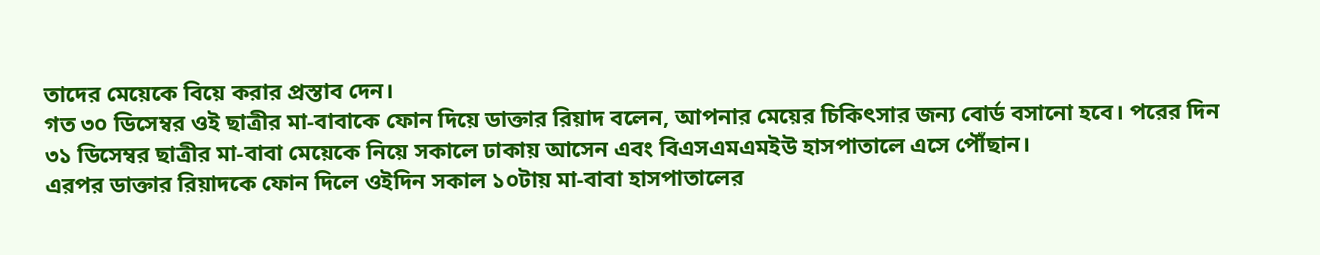তাদের মেয়েকে বিয়ে করার প্রস্তাব দেন।
গত ৩০ ডিসেম্বর ওই ছাত্রীর মা-বাবাকে ফোন দিয়ে ডাক্তার রিয়াদ বলেন, আপনার মেয়ের চিকিৎসার জন্য বোর্ড বসানো হবে। পরের দিন ৩১ ডিসেম্বর ছাত্রীর মা-বাবা মেয়েকে নিয়ে সকালে ঢাকায় আসেন এবং বিএসএমএমইউ হাসপাতালে এসে পৌঁছান।
এরপর ডাক্তার রিয়াদকে ফোন দিলে ওইদিন সকাল ১০টায় মা-বাবা হাসপাতালের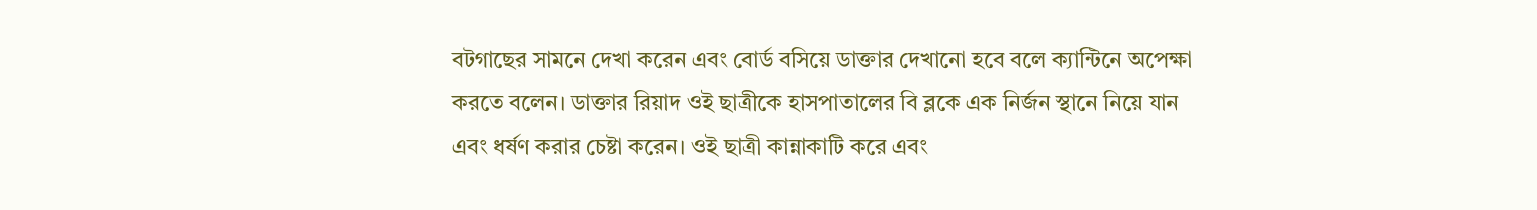বটগাছের সামনে দেখা করেন এবং বোর্ড বসিয়ে ডাক্তার দেখানো হবে বলে ক্যান্টিনে অপেক্ষা করতে বলেন। ডাক্তার রিয়াদ ওই ছাত্রীকে হাসপাতালের বি ব্লকে এক নির্জন স্থানে নিয়ে যান এবং ধর্ষণ করার চেষ্টা করেন। ওই ছাত্রী কান্নাকাটি করে এবং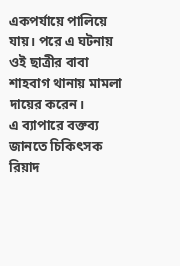একপর্যায়ে পালিয়ে যায়। পরে এ ঘটনায় ওই ছাত্রীর বাবা শাহবাগ থানায় মামলা দায়ের করেন।
এ ব্যাপারে বক্তব্য জানতে চিকিৎসক রিয়াদ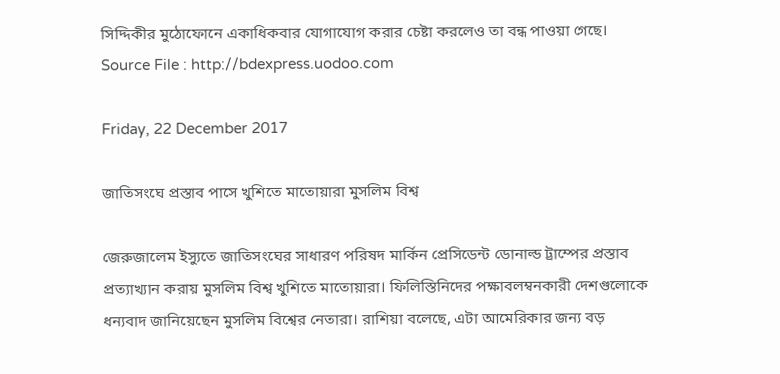সিদ্দিকীর মুঠোফোনে একাধিকবার যোগাযোগ করার চেষ্টা করলেও তা বন্ধ পাওয়া গেছে।
Source File : http://bdexpress.uodoo.com

Friday, 22 December 2017

জাতিসংঘে প্রস্তাব পাসে খুশিতে মাতোয়ারা মুসলিম বিশ্ব

জেরুজালেম ইস্যুতে জাতিসংঘের সাধারণ পরিষদ মার্কিন প্রেসিডেন্ট ডোনাল্ড ট্রাম্পের প্রস্তাব প্রত্যাখ্যান করায় মুসলিম বিশ্ব খুশিতে মাতোয়ারা। ফিলিস্তিনিদের পক্ষাবলম্বনকারী দেশগুলোকে ধন্যবাদ জানিয়েছেন মুসলিম বিশ্বের নেতারা। রাশিয়া বলেছে, এটা আমেরিকার জন্য বড়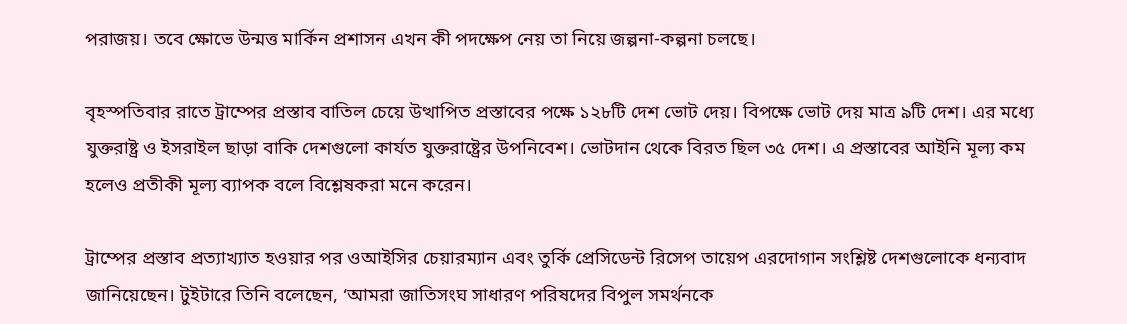পরাজয়। তবে ক্ষোভে উন্মত্ত মার্কিন প্রশাসন এখন কী পদক্ষেপ নেয় তা নিয়ে জল্পনা-কল্পনা চলছে।

বৃহস্পতিবার রাতে ট্রাম্পের প্রস্তাব বাতিল চেয়ে উত্থাপিত প্রস্তাবের পক্ষে ১২৮টি দেশ ভোট দেয়। বিপক্ষে ভোট দেয় মাত্র ৯টি দেশ। এর মধ্যে যুক্তরাষ্ট্র ও ইসরাইল ছাড়া বাকি দেশগুলো কার্যত যুক্তরাষ্ট্রের উপনিবেশ। ভোটদান থেকে বিরত ছিল ৩৫ দেশ। এ প্রস্তাবের আইনি মূল্য কম হলেও প্রতীকী মূল্য ব্যাপক বলে বিশ্লেষকরা মনে করেন।

ট্রাম্পের প্রস্তাব প্রত্যাখ্যাত হওয়ার পর ওআইসির চেয়ারম্যান এবং তুর্কি প্রেসিডেন্ট রিসেপ তায়েপ এরদোগান সংশ্লিষ্ট দেশগুলোকে ধন্যবাদ জানিয়েছেন। টুইটারে তিনি বলেছেন, ‘আমরা জাতিসংঘ সাধারণ পরিষদের বিপুল সমর্থনকে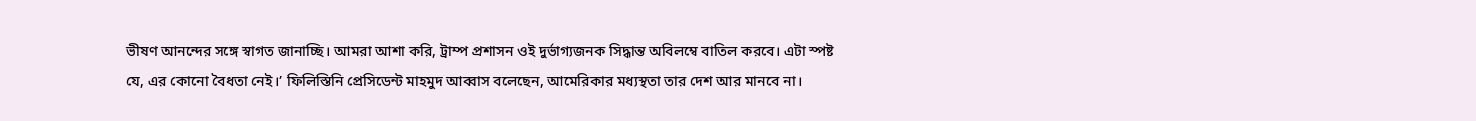ভীষণ আনন্দের সঙ্গে স্বাগত জানাচ্ছি। আমরা আশা করি, ট্রাম্প প্রশাসন ওই দুর্ভাগ্যজনক সিদ্ধান্ত অবিলম্বে বাতিল করবে। এটা স্পষ্ট যে, এর কোনো বৈধতা নেই।’ ফিলিস্তিনি প্রেসিডেন্ট মাহমুদ আব্বাস বলেছেন, আমেরিকার মধ্যস্থতা তার দেশ আর মানবে না।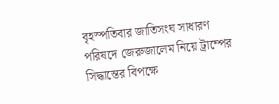বৃহস্পতিবার জাতিসংঘ সাধারণ পরিষদে জেরুজালেম নিয়ে ট্রাম্পের সিদ্ধান্তের বিপক্ষে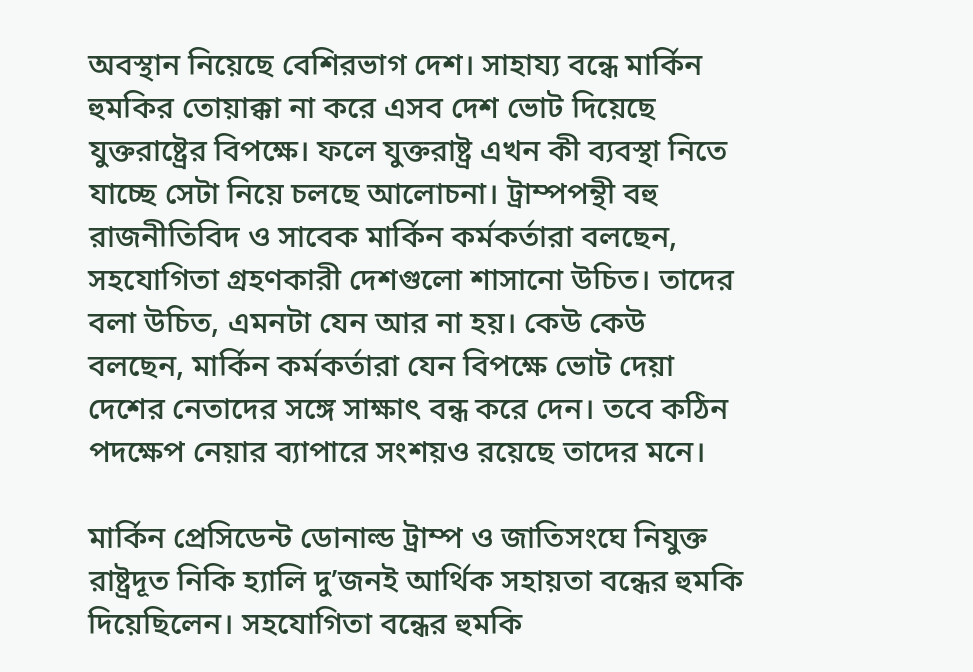অবস্থান নিয়েছে বেশিরভাগ দেশ। সাহায্য বন্ধে মার্কিন হুমকির তোয়াক্কা না করে এসব দেশ ভোট দিয়েছে যুক্তরাষ্ট্রের বিপক্ষে। ফলে যুক্তরাষ্ট্র এখন কী ব্যবস্থা নিতে যাচ্ছে সেটা নিয়ে চলছে আলোচনা। ট্রাম্পপন্থী বহু রাজনীতিবিদ ও সাবেক মার্কিন কর্মকর্তারা বলছেন, সহযোগিতা গ্রহণকারী দেশগুলো শাসানো উচিত। তাদের বলা উচিত, এমনটা যেন আর না হয়। কেউ কেউ বলছেন, মার্কিন কর্মকর্তারা যেন বিপক্ষে ভোট দেয়া দেশের নেতাদের সঙ্গে সাক্ষাৎ বন্ধ করে দেন। তবে কঠিন পদক্ষেপ নেয়ার ব্যাপারে সংশয়ও রয়েছে তাদের মনে।

মার্কিন প্রেসিডেন্ট ডোনাল্ড ট্রাম্প ও জাতিসংঘে নিযুক্ত রাষ্ট্রদূত নিকি হ্যালি দু’জনই আর্থিক সহায়তা বন্ধের হুমকি দিয়েছিলেন। সহযোগিতা বন্ধের হুমকি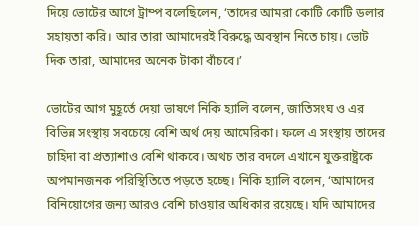দিয়ে ভোটের আগে ট্রাম্প বলেছিলেন, ‘তাদের আমরা কোটি কোটি ডলার সহায়তা করি। আর তারা আমাদেরই বিরুদ্ধে অবস্থান নিতে চায়। ভোট দিক তারা, আমাদের অনেক টাকা বাঁচবে।’

ভোটের আগ মুহূর্তে দেয়া ভাষণে নিকি হ্যালি বলেন, জাতিসংঘ ও এর বিভিন্ন সংস্থায় সবচেয়ে বেশি অর্থ দেয় আমেরিকা। ফলে এ সংস্থায় তাদের চাহিদা বা প্রত্যাশাও বেশি থাকবে। অথচ তার বদলে এখানে যুক্তরাষ্ট্রকে অপমানজনক পরিস্থিতিতে পড়তে হচ্ছে। নিকি হ্যালি বলেন, ‘আমাদের বিনিয়োগের জন্য আরও বেশি চাওয়ার অধিকার রয়েছে। যদি আমাদের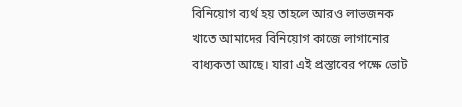বিনিয়োগ ব্যর্থ হয় তাহলে আরও লাভজনক খাতে আমাদের বিনিয়োগ কাজে লাগানোর বাধ্যকতা আছে। যারা এই প্রস্তাবের পক্ষে ভোট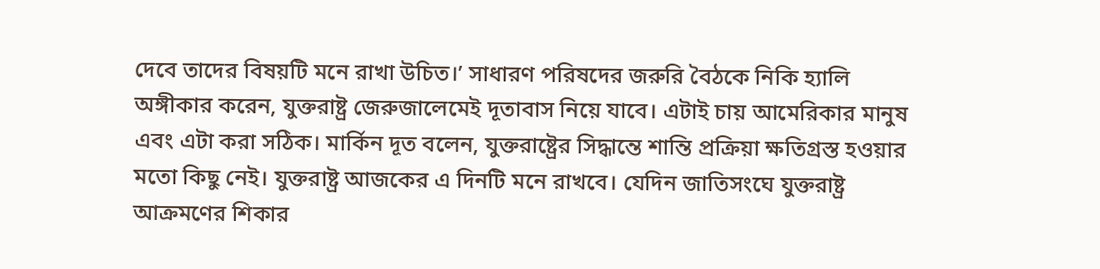দেবে তাদের বিষয়টি মনে রাখা উচিত।’ সাধারণ পরিষদের জরুরি বৈঠকে নিকি হ্যালি অঙ্গীকার করেন, যুক্তরাষ্ট্র জেরুজালেমেই দূতাবাস নিয়ে যাবে। এটাই চায় আমেরিকার মানুষ এবং এটা করা সঠিক। মার্কিন দূত বলেন, যুক্তরাষ্ট্রের সিদ্ধান্তে শান্তি প্রক্রিয়া ক্ষতিগ্রস্ত হওয়ার মতো কিছু নেই। যুক্তরাষ্ট্র আজকের এ দিনটি মনে রাখবে। যেদিন জাতিসংঘে যুক্তরাষ্ট্র আক্রমণের শিকার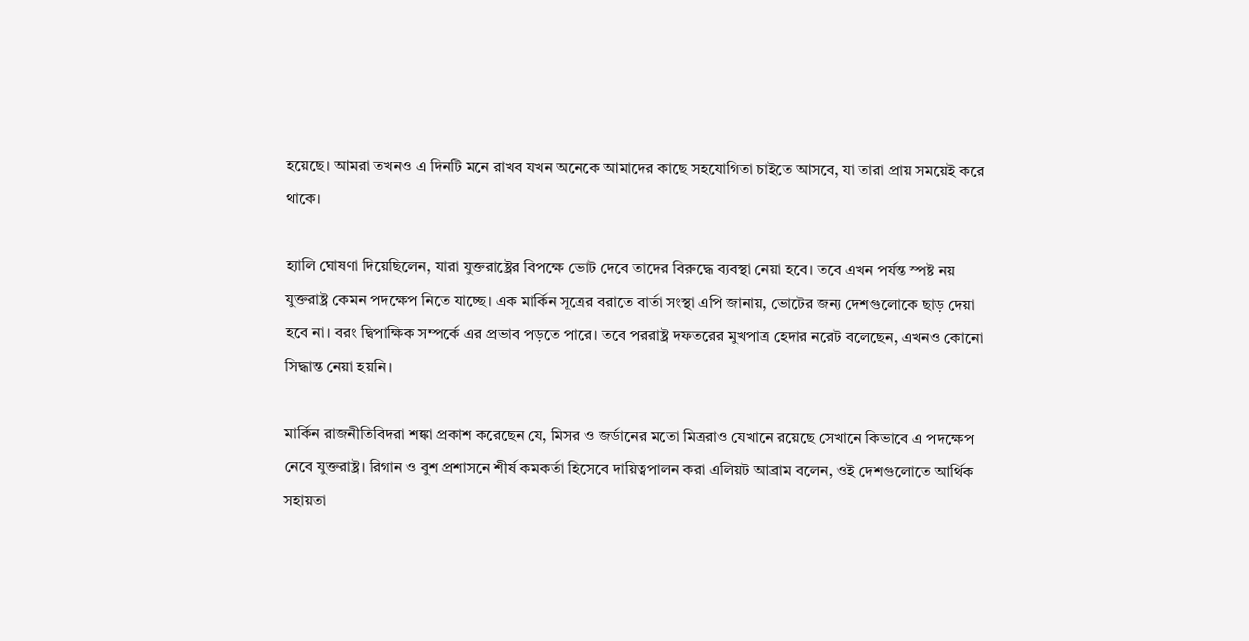হয়েছে। আমরা তখনও এ দিনটি মনে রাখব যখন অনেকে আমাদের কাছে সহযোগিতা চাইতে আসবে, যা তারা প্রায় সময়েই করে থাকে।

হ্যালি ঘোষণা দিয়েছিলেন, যারা যুক্তরাষ্ট্রের বিপক্ষে ভোট দেবে তাদের বিরুদ্ধে ব্যবস্থা নেয়া হবে। তবে এখন পর্যন্ত স্পষ্ট নয় যুক্তরাষ্ট্র কেমন পদক্ষেপ নিতে যাচ্ছে। এক মার্কিন সূত্রের বরাতে বার্তা সংস্থা এপি জানায়, ভোটের জন্য দেশগুলোকে ছাড় দেয়া হবে না। বরং দ্বিপাক্ষিক সম্পর্কে এর প্রভাব পড়তে পারে। তবে পররাষ্ট্র দফতরের মুখপাত্র হেদার নরেট বলেছেন, এখনও কোনো সিদ্ধান্ত নেয়া হয়নি।

মার্কিন রাজনীতিবিদরা শঙ্কা প্রকাশ করেছেন যে, মিসর ও জর্ডানের মতো মিত্ররাও যেখানে রয়েছে সেখানে কিভাবে এ পদক্ষেপ নেবে যুক্তরাষ্ট্র। রিগান ও বুশ প্রশাসনে শীর্ষ কমকর্তা হিসেবে দায়িত্বপালন করা এলিয়ট আব্রাম বলেন, ওই দেশগুলোতে আর্থিক সহায়তা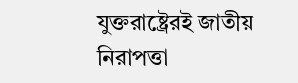যুক্তরাষ্ট্রেরই জাতীয় নিরাপত্তা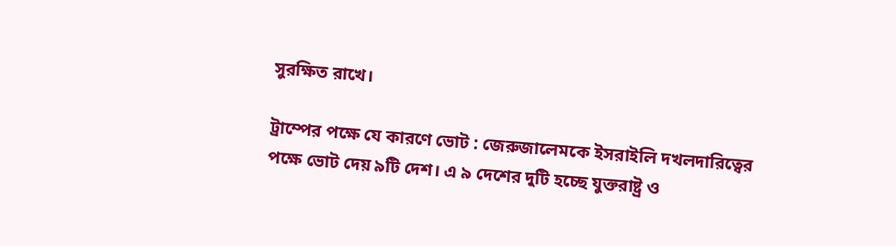সুরক্ষিত রাখে।

ট্রাম্পের পক্ষে যে কারণে ভোট : জেরুজালেমকে ইসরাইলি দখলদারিত্বের পক্ষে ভোট দেয় ৯টি দেশ। এ ৯ দেশের দুটি হচ্ছে যুক্তরাষ্ট্র ও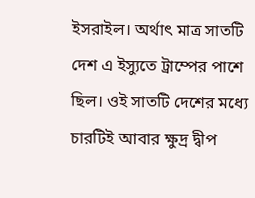ইসরাইল। অর্থাৎ মাত্র সাতটি দেশ এ ইস্যুতে ট্রাম্পের পাশে ছিল। ওই সাতটি দেশের মধ্যে চারটিই আবার ক্ষুদ্র দ্বীপ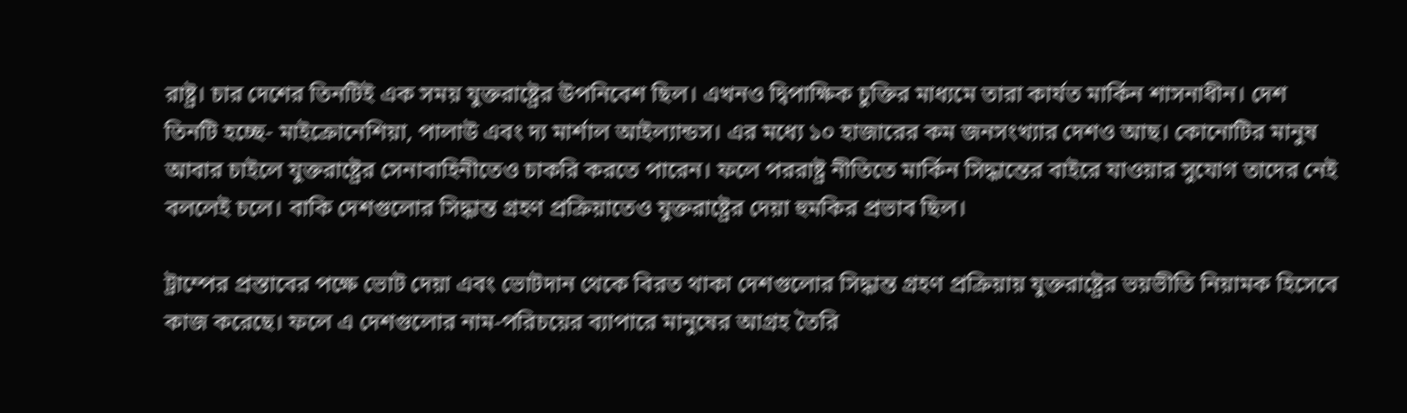রাষ্ট্র। চার দেশের তিনটিই এক সময় যুক্তরাষ্ট্রের উপনিবেশ ছিল। এখনও দ্বিপাক্ষিক চুক্তির মাধ্যমে তারা কার্যত মার্কিন শাসনাধীন। দেশ তিনটি হচ্ছে- মাইক্রোনেশিয়া, পালাউ এবং দ্য মার্শাল আইল্যান্ডস। এর মধ্যে ১০ হাজারের কম জনসংখ্যার দেশও আছ। কোনোটির মানুষ আবার চাইলে যুক্তরাষ্ট্রের সেনাবাহিনীতেও চাকরি করতে পারেন। ফলে পররাষ্ট্র নীতিতে মার্কিন সিদ্ধান্তের বাইরে যাওয়ার সুযোগ তাদের নেই বললেই চলে। বাকি দেশগুলোর সিদ্ধান্ত গ্রহণ প্রক্রিয়াতেও যুক্তরাষ্ট্রের দেয়া হুমকির প্রভাব ছিল।

ট্রাম্পের প্রস্তাবের পক্ষে ভোট দেয়া এবং ভোটদান থেকে বিরত থাকা দেশগুলোর সিদ্ধান্ত গ্রহণ প্রক্রিয়ায় যুক্তরাষ্ট্রের ভয়ভীতি নিয়ামক হিসেবে কাজ করেছে। ফলে এ দেশগুলোর নাম-পরিচয়ের ব্যাপারে মানুষের আগ্রহ তৈরি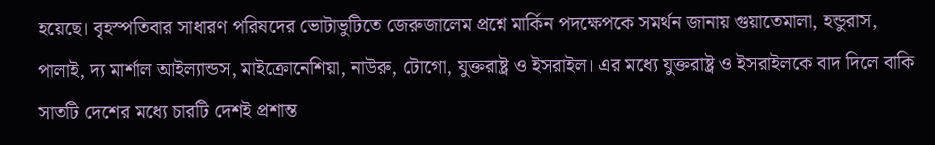হয়েছে। বৃহস্পতিবার সাধারণ পরিষদের ভোটাভুটিতে জেরুজালেম প্রশ্নে মার্কিন পদক্ষেপকে সমর্থন জানায় গুয়াতেমালা, হন্ডুরাস, পালাই, দ্য মার্শাল আইল্যান্ডস, মাইক্রোনেশিয়া, নাউরু, টোগো, যুক্তরাষ্ট্র ও ইসরাইল। এর মধ্যে যুক্তরাষ্ট্র ও ইসরাইলকে বাদ দিলে বাকি সাতটি দেশের মধ্যে চারটি দেশই প্রশান্ত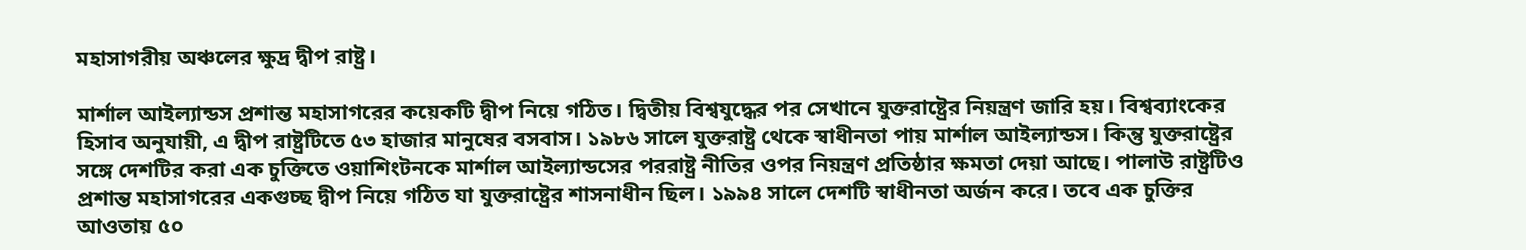মহাসাগরীয় অঞ্চলের ক্ষুদ্র দ্বীপ রাষ্ট্র।

মার্শাল আইল্যান্ডস প্রশান্ত মহাসাগরের কয়েকটি দ্বীপ নিয়ে গঠিত। দ্বিতীয় বিশ্বযুদ্ধের পর সেখানে যুক্তরাষ্ট্রের নিয়ন্ত্রণ জারি হয়। বিশ্বব্যাংকের হিসাব অনুযায়ী, এ দ্বীপ রাষ্ট্রটিতে ৫৩ হাজার মানুষের বসবাস। ১৯৮৬ সালে যুক্তরাষ্ট্র থেকে স্বাধীনতা পায় মার্শাল আইল্যান্ডস। কিন্তু যুক্তরাষ্ট্রের সঙ্গে দেশটির করা এক চুক্তিতে ওয়াশিংটনকে মার্শাল আইল্যান্ডসের পররাষ্ট্র নীতির ওপর নিয়ন্ত্রণ প্রতিষ্ঠার ক্ষমতা দেয়া আছে। পালাউ রাষ্ট্রটিও প্রশান্ত মহাসাগরের একগুচ্ছ দ্বীপ নিয়ে গঠিত যা যুক্তরাষ্ট্রের শাসনাধীন ছিল। ১৯৯৪ সালে দেশটি স্বাধীনতা অর্জন করে। তবে এক চুক্তির আওতায় ৫০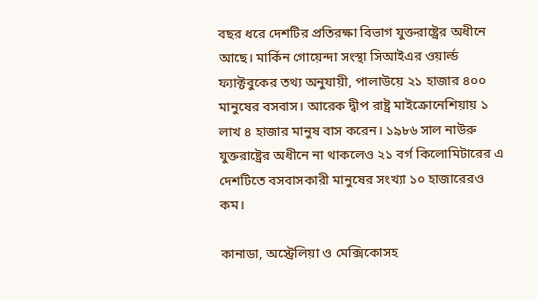বছর ধরে দেশটির প্রতিরক্ষা বিভাগ যুক্তরাষ্ট্রের অধীনে আছে। মার্কিন গোয়েন্দা সংস্থা সিআইএর ওয়ার্ল্ড ফ্যাক্টবুকের তথ্য অনুযায়ী, পালাউয়ে ২১ হাজার ৪০০ মানুষের বসবাস। আরেক দ্বীপ রাষ্ট্র মাইক্রোনেশিয়ায় ১ লাখ ৪ হাজার মানুষ বাস করেন। ১৯৮৬ সাল নাউরু যুক্তরাষ্ট্রের অধীনে না থাকলেও ২১ বর্গ কিলোমিটারের এ দেশটিতে বসবাসকারী মানুষের সংখ্যা ১০ হাজারেরও কম।

কানাডা, অস্ট্রেলিয়া ও মেক্সিকোসহ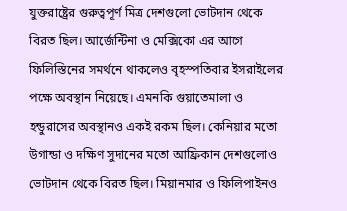যুক্তরাষ্ট্রের গুরুত্বপূর্ণ মিত্র দেশগুলো ভোটদান থেকে বিরত ছিল। আর্জেন্টিনা ও মেক্সিকো এর আগে ফিলিস্তিনের সমর্থনে থাকলেও বৃহস্পতিবার ইসরাইলের পক্ষে অবস্থান নিয়েছে। এমনকি গুয়াতেমালা ও হন্ডুরাসের অবস্থানও একই রকম ছিল। কেনিয়ার মতো উগান্ডা ও দক্ষিণ সুদানের মতো আফ্রিকান দেশগুলোও ভোটদান থেকে বিরত ছিল। মিয়ানমার ও ফিলিপাইনও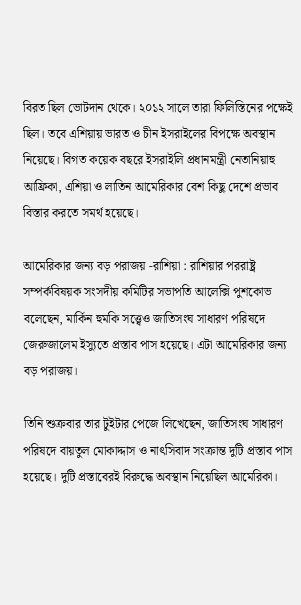বিরত ছিল ভোটদান থেকে। ২০১২ সালে তারা ফিলিস্তিনের পক্ষেই ছিল। তবে এশিয়ায় ভারত ও চীন ইসরাইলের বিপক্ষে অবস্থান নিয়েছে। বিগত কয়েক বছরে ইসরাইলি প্রধানমন্ত্রী নেতানিয়াহু আফ্রিকা, এশিয়া ও লাতিন আমেরিকার বেশ কিছু দেশে প্রভাব বিস্তার করতে সমর্থ হয়েছে।

আমেরিকার জন্য বড় পরাজয় -রাশিয়া : রাশিয়ার পররাষ্ট্র সম্পর্কবিষয়ক সংসদীয় কমিটির সভাপতি আলেক্সি পুশকোভ বলেছেন, মার্কিন হুমকি সত্ত্বেও জাতিসংঘ সাধারণ পরিষদে জেরুজালেম ইস্যুতে প্রস্তাব পাস হয়েছে। এটা আমেরিকার জন্য বড় পরাজয়।

তিনি শুক্রবার তার টুইটার পেজে লিখেছেন, জাতিসংঘ সাধারণ পরিষদে বায়তুল মোকাদ্দাস ও নাৎসিবাদ সংক্রান্ত দুটি প্রস্তাব পাস হয়েছে। দুটি প্রস্তাবেরই বিরুদ্ধে অবস্থান নিয়েছিল আমেরিকা।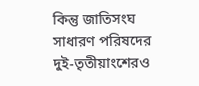কিন্তু জাতিসংঘ সাধারণ পরিষদের দুই-তৃতীয়াংশেরও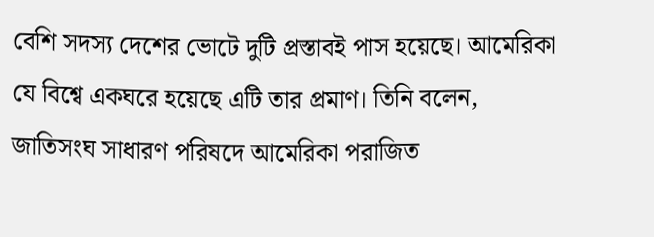বেশি সদস্য দেশের ভোটে দুটি প্রস্তাবই পাস হয়েছে। আমেরিকা যে বিশ্বে একঘরে হয়েছে এটি তার প্রমাণ। তিনি বলেন, জাতিসংঘ সাধারণ পরিষদে আমেরিকা পরাজিত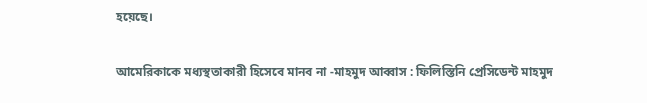হয়েছে।

আমেরিকাকে মধ্যস্থতাকারী হিসেবে মানব না -মাহমুদ আব্বাস : ফিলিস্তিনি প্রেসিডেন্ট মাহমুদ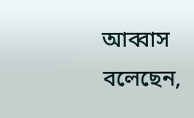আব্বাস বলেছেন,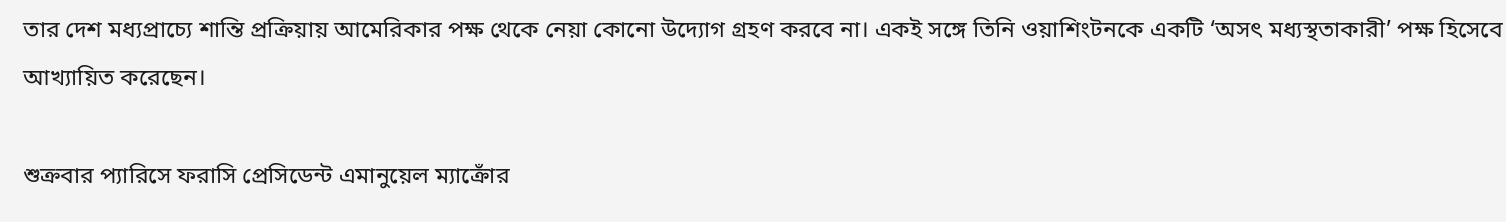তার দেশ মধ্যপ্রাচ্যে শান্তি প্রক্রিয়ায় আমেরিকার পক্ষ থেকে নেয়া কোনো উদ্যোগ গ্রহণ করবে না। একই সঙ্গে তিনি ওয়াশিংটনকে একটি ‘অসৎ মধ্যস্থতাকারী’ পক্ষ হিসেবে আখ্যায়িত করেছেন।

শুক্রবার প্যারিসে ফরাসি প্রেসিডেন্ট এমানুয়েল ম্যাক্রোঁর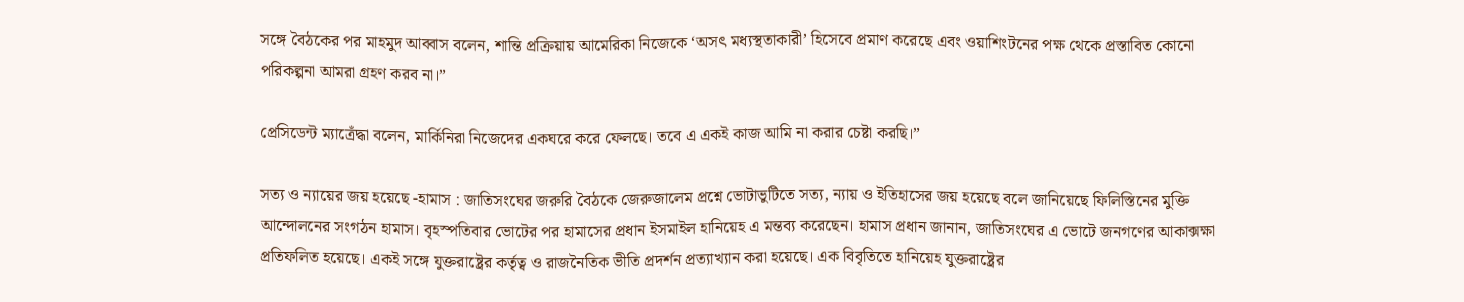সঙ্গে বৈঠকের পর মাহমুদ আব্বাস বলেন, শান্তি প্রক্রিয়ায় আমেরিকা নিজেকে ‘অসৎ মধ্যস্থতাকারী’ হিসেবে প্রমাণ করেছে এবং ওয়াশিংটনের পক্ষ থেকে প্রস্তাবিত কোনো পরিকল্পনা আমরা গ্রহণ করব না।”

প্রেসিডেন্ট ম্যাত্রেঁদ্ধা বলেন, মার্কিনিরা নিজেদের একঘরে করে ফেলছে। তবে এ একই কাজ আমি না করার চেষ্টা করছি।”

সত্য ও ন্যায়ের জয় হয়েছে -হামাস : জাতিসংঘের জরুরি বৈঠকে জেরুজালেম প্রশ্নে ভোটাভুটিতে সত্য, ন্যায় ও ইতিহাসের জয় হয়েছে বলে জানিয়েছে ফিলিস্তিনের মুক্তি আন্দোলনের সংগঠন হামাস। বৃহস্পতিবার ভোটের পর হামাসের প্রধান ইসমাইল হানিয়েহ এ মন্তব্য করেছেন। হামাস প্রধান জানান, জাতিসংঘের এ ভোটে জনগণের আকাক্সক্ষা প্রতিফলিত হয়েছে। একই সঙ্গে যুক্তরাষ্ট্রের কর্তৃত্ব ও রাজনৈতিক ভীতি প্রদর্শন প্রত্যাখ্যান করা হয়েছে। এক বিবৃতিতে হানিয়েহ যুক্তরাষ্ট্রের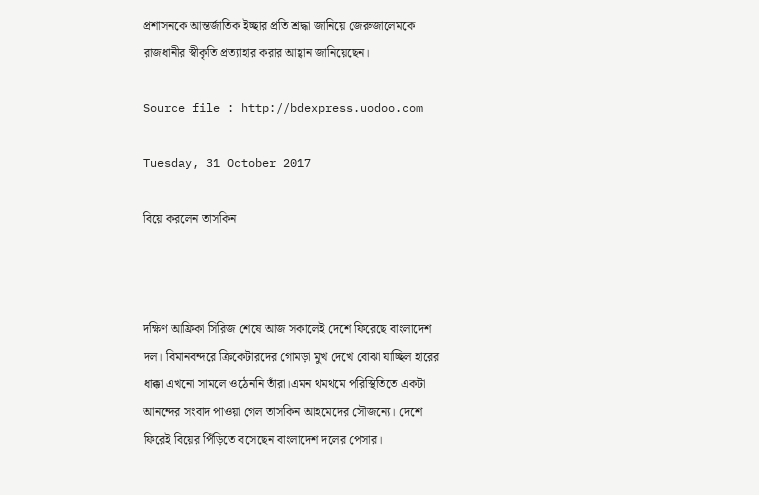প্রশাসনকে আন্তর্জাতিক ইচ্ছার প্রতি শ্রদ্ধা জানিয়ে জেরুজালেমকে রাজধানীর স্বীকৃতি প্রত্যাহার করার আহ্বান জানিয়েছেন।

Source file : http://bdexpress.uodoo.com

Tuesday, 31 October 2017

বিয়ে করলেন তাসকিন



দক্ষিণ আফ্রিকা সিরিজ শেষে আজ সকালেই দেশে ফিরেছে বাংলাদেশ দল। বিমানবন্দরে ক্রিকেটারদের গোমড়া মুখ দেখে বোঝা যাচ্ছিল হারের ধাক্কা এখনো সামলে ওঠেননি তাঁরা।এমন থমথমে পরিস্থিতিতে একটা আনন্দের সংবাদ পাওয়া গেল তাসকিন আহমেদের সৌজন্যে। দেশে ফিরেই বিয়ের পিঁড়িতে বসেছেন বাংলাদেশ দলের পেসার।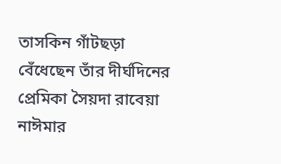তাসকিন গাঁটছড়া বেঁধেছেন তাঁর দীর্ঘদিনের প্রেমিকা সৈয়দা রাবেয়া নাঈমার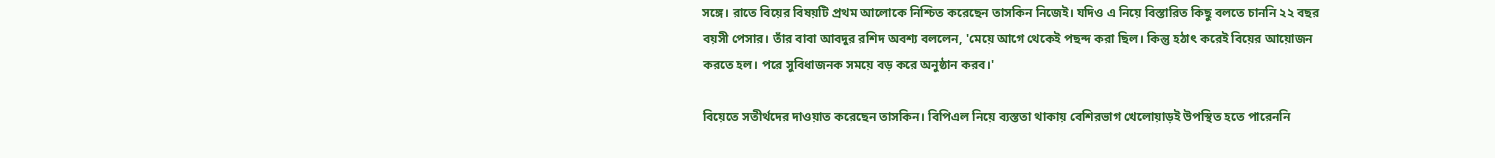সঙ্গে। রাতে বিয়ের বিষয়টি প্রথম আলোকে নিশ্চিত করেছেন তাসকিন নিজেই। যদিও এ নিয়ে বিস্তারিত কিছু বলতে চাননি ২২ বছর বয়সী পেসার। তাঁর বাবা আবদুর রশিদ অবশ্য বললেন, 'মেয়ে আগে থেকেই পছন্দ করা ছিল। কিন্তু হঠাৎ করেই বিয়ের আয়োজন করতে হল। পরে সুবিধাজনক সময়ে বড় করে অনুষ্ঠান করব।'

বিয়েতে সতীর্থদের দাওয়াত করেছেন তাসকিন। বিপিএল নিয়ে ব্যস্ততা থাকায় বেশিরভাগ খেলোয়াড়ই উপস্থিত হতে পারেননি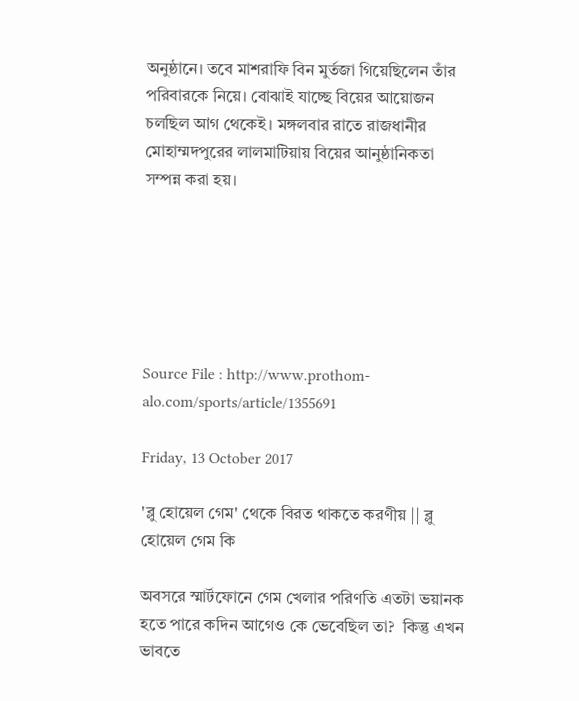অনুষ্ঠানে। তবে মাশরাফি বিন মুর্তজা গিয়েছিলেন তাঁর পরিবারকে নিয়ে। বোঝাই যাচ্ছে বিয়ের আয়োজন চলছিল আগ থেকেই। মঙ্গলবার রাতে রাজধানীর মোহাম্মদপুরের লালমাটিয়ায় বিয়ের আনুষ্ঠানিকতা সম্পন্ন করা হয়।






Source File : http://www.prothom-alo.com/sports/article/1355691

Friday, 13 October 2017

'ব্লু হোয়েল গেম' থেকে বিরত থাকতে করণীয় || ব্লু হোয়েল গেম কি

অবসরে স্মার্টফোনে গেম খেলার পরিণতি এতটা ভয়ানক হতে পারে কদিন আগেও কে ভেবেছিল তা?  কিন্তু এখন ভাবতে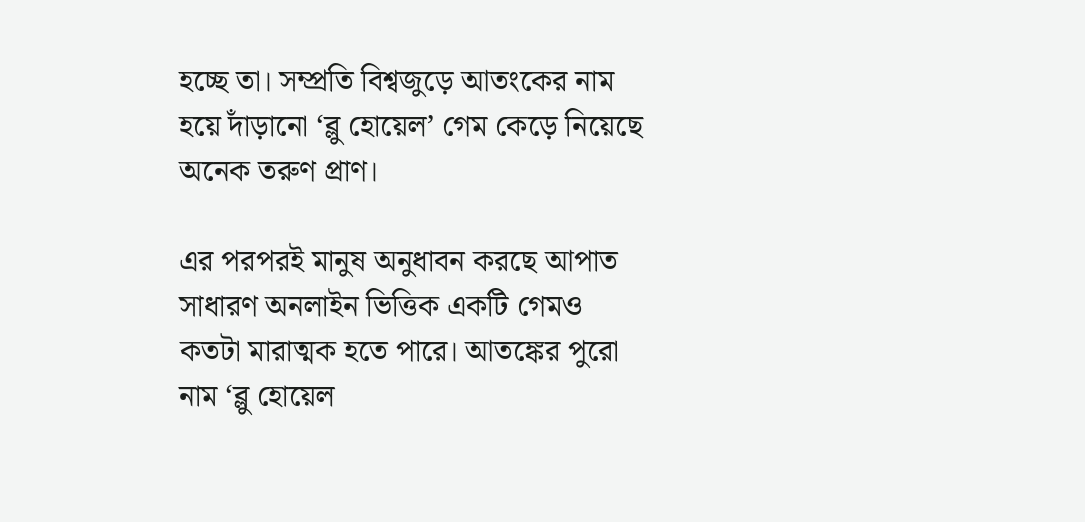হচ্ছে তা। সম্প্রতি বিশ্বজুড়ে আতংকের নাম হয়ে দাঁড়ানো ‘ব্লু হোয়েল’ গেম কেড়ে নিয়েছে অনেক তরুণ প্রাণ।

এর পরপরই মানুষ অনুধাবন করছে আপাত সাধারণ অনলাইন ভিত্তিক একটি গেমও কতটা মারাত্মক হতে পারে। আতঙ্কের পুরো নাম ‘ব্লু হোয়েল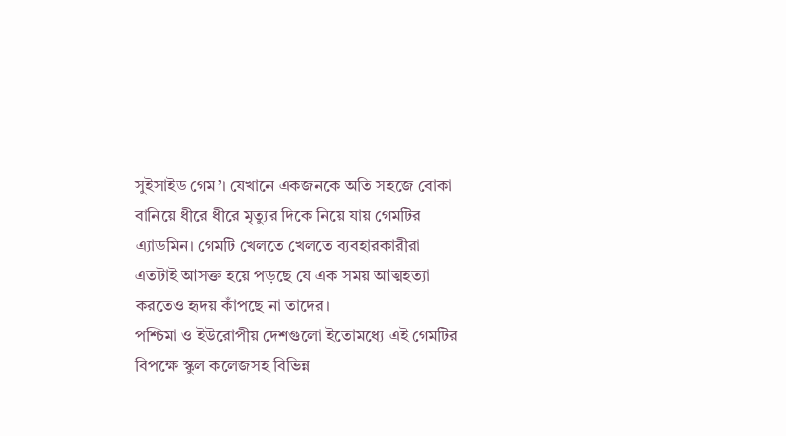সুইসাইড গেম’। যেখানে একজনকে অতি সহজে বোকা বানিয়ে ধীরে ধীরে মৃত্যুর দিকে নিয়ে যায় গেমটির এ্যাডমিন। গেমটি খেলতে খেলতে ব্যবহারকারীরা এতটাই আসক্ত হয়ে পড়ছে যে এক সময় আত্মহত্যা করতেও হৃদয় কাঁপছে না তাদের।
পশ্চিমা ও ইউরোপীয় দেশগুলো ইতোমধ্যে এই গেমটির বিপক্ষে স্কুল কলেজসহ বিভিন্ন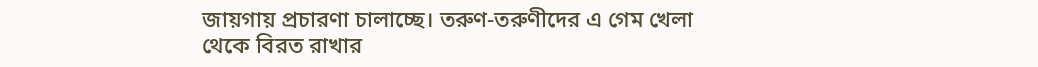জায়গায় প্রচারণা চালাচ্ছে। তরুণ-তরুণীদের এ গেম খেলা থেকে বিরত রাখার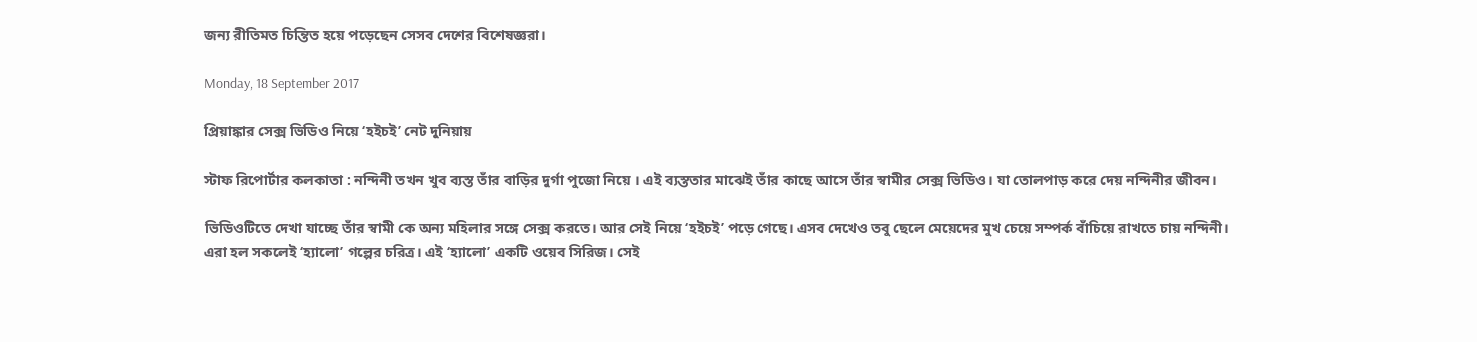জন্য রীতিমত চিন্তিত হয়ে পড়েছেন সেসব দেশের বিশেষজ্ঞরা।

Monday, 18 September 2017

প্রিয়াঙ্কার সেক্স ভিডিও নিয়ে ‘হইচই’ নেট দুনিয়ায়

স্টাফ রিপোর্টার কলকাতা : নন্দিনী তখন খুব ব্যস্ত তাঁর বাড়ির দুর্গা পুজো নিয়ে । এই ব্যস্ততার মাঝেই তাঁর কাছে আসে তাঁর স্বামীর সেক্স ভিডিও। যা তোলপাড় করে দেয় নন্দিনীর জীবন।

ভিডিওটিতে দেখা যাচ্ছে তাঁর স্বামী কে অন্য মহিলার সঙ্গে সেক্স করতে। আর সেই নিয়ে ‘হইচই’ পড়ে গেছে। এসব দেখেও তবু ছেলে মেয়েদের মুখ চেয়ে সম্পর্ক বাঁচিয়ে রাখতে চায় নন্দিনী।
এরা হল সকলেই ‘হ্যালো’ গল্পের চরিত্র। এই ‘হ্যালো’ একটি ওয়েব সিরিজ। সেই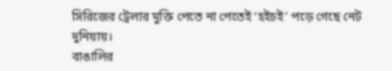সিরিজের ট্রেলার মুক্তি পেতে না পেতেই ‘হইচই’ পড়ে গেছে নেট দুনিয়ায়।
বাঙালির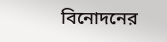বিনোদনের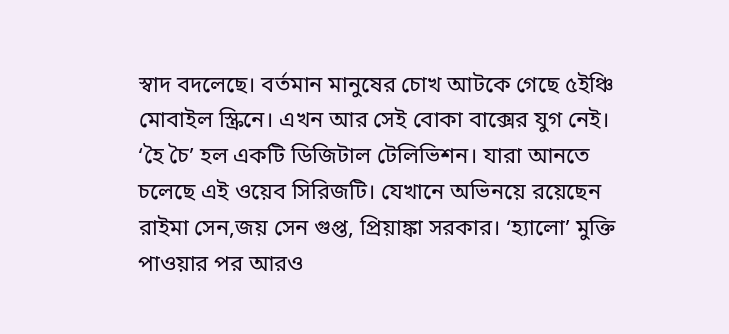স্বাদ বদলেছে। বর্তমান মানুষের চোখ আটকে গেছে ৫ইঞ্চি মোবাইল স্ক্রিনে। এখন আর সেই বোকা বাক্সের যুগ নেই।
‘হৈ চৈ’ হল একটি ডিজিটাল টেলিভিশন। যারা আনতে চলেছে এই ওয়েব সিরিজটি। যেখানে অভিনয়ে রয়েছেন রাইমা সেন,জয় সেন গুপ্ত, প্রিয়াঙ্কা সরকার। ‘হ্যালো’ মুক্তি পাওয়ার পর আরও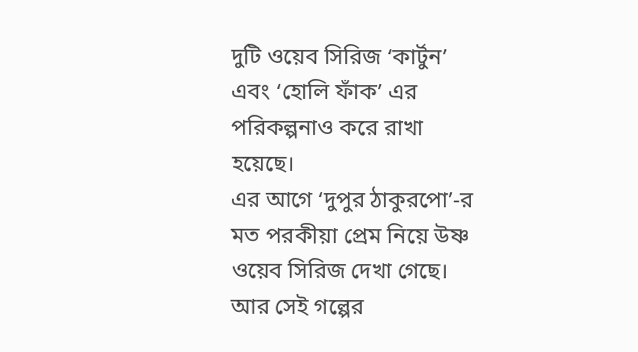দুটি ওয়েব সিরিজ ‘কার্টুন’ এবং ‘হোলি ফাঁক’ এর পরিকল্পনাও করে রাখা হয়েছে।
এর আগে ‘দুপুর ঠাকুরপো’-র মত পরকীয়া প্রেম নিয়ে উষ্ণ ওয়েব সিরিজ দেখা গেছে। আর সেই গল্পের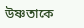উষ্ণতাকে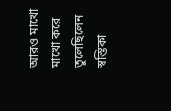আরও মাখো মাখো করে তুলেছিলেন স্বস্তিকা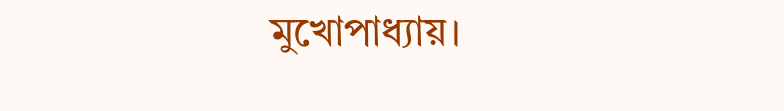মুখোপাধ্যায়।